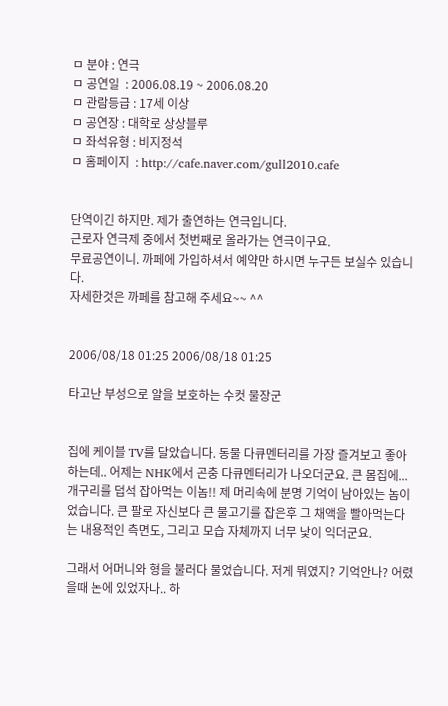ㅁ 분야 : 연극
ㅁ 공연일  : 2006.08.19 ~ 2006.08.20
ㅁ 관람등급 : 17세 이상
ㅁ 공연장 : 대학로 상상블루
ㅁ 좌석유형 : 비지정석
ㅁ 홈페이지  : http://cafe.naver.com/gull2010.cafe


단역이긴 하지만. 제가 출연하는 연극입니다.
근로자 연극제 중에서 첫번째로 올라가는 연극이구요.
무료공연이니. 까페에 가입하셔서 예약만 하시면 누구든 보실수 있습니다.
자세한것은 까페를 참고해 주세요~~ ^^


2006/08/18 01:25 2006/08/18 01:25

타고난 부성으로 알을 보호하는 수컷 물장군


집에 케이블 TV를 달았습니다. 동물 다큐멘터리를 가장 즐겨보고 좋아하는데.. 어제는 NHK에서 곤충 다큐멘터리가 나오더군요. 큰 몸집에... 개구리를 덥석 잡아먹는 이놈!! 제 머리속에 분명 기억이 남아있는 놈이었습니다. 큰 팔로 자신보다 큰 물고기를 잡은후 그 채액을 빨아먹는다는 내용적인 측면도, 그리고 모습 자체까지 너무 낯이 익더군요.

그래서 어머니와 형을 불러다 물었습니다. 저게 뭐였지? 기억안나? 어렸을때 논에 있었자나.. 하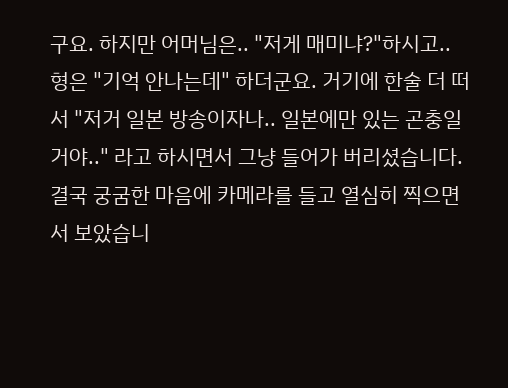구요. 하지만 어머님은.. "저게 매미냐?"하시고.. 형은 "기억 안나는데" 하더군요. 거기에 한술 더 떠서 "저거 일본 방송이자나.. 일본에만 있는 곤충일거야.." 라고 하시면서 그냥 들어가 버리셨습니다. 결국 궁굼한 마음에 카메라를 들고 열심히 찍으면서 보았습니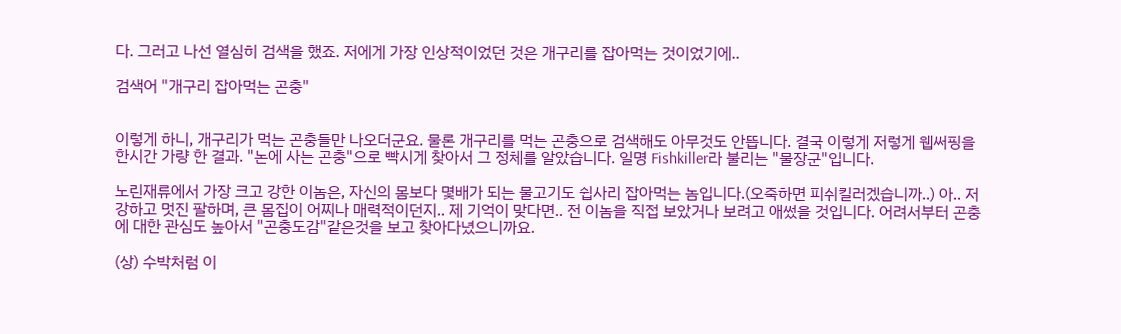다. 그러고 나선 열심히 검색을 했죠. 저에게 가장 인상적이었던 것은 개구리를 잡아먹는 것이었기에..

검색어 "개구리 잡아먹는 곤충"


이렇게 하니, 개구리가 먹는 곤충들만 나오더군요. 물론 개구리를 먹는 곤충으로 검색해도 아무것도 안뜹니다. 결국 이렇게 저렇게 웹써핑을 한시간 가량 한 결과. "논에 사는 곤충"으로 빡시게 찾아서 그 정체를 알았습니다. 일명 Fishkiller라 불리는 "물장군"입니다.

노린재류에서 가장 크고 강한 이놈은, 자신의 몸보다 몇배가 되는 물고기도 쉽사리 잡아먹는 놈입니다.(오죽하면 피쉬킬러겠습니까..) 아.. 저 강하고 멋진 팔하며, 큰 몸집이 어찌나 매력적이던지.. 제 기억이 맞다면.. 전 이놈을 직접 보았거나 보려고 애썼을 것입니다. 어려서부터 곤충에 대한 관심도 높아서 "곤충도감"같은것을 보고 찾아다녔으니까요.

(상) 수박처럼 이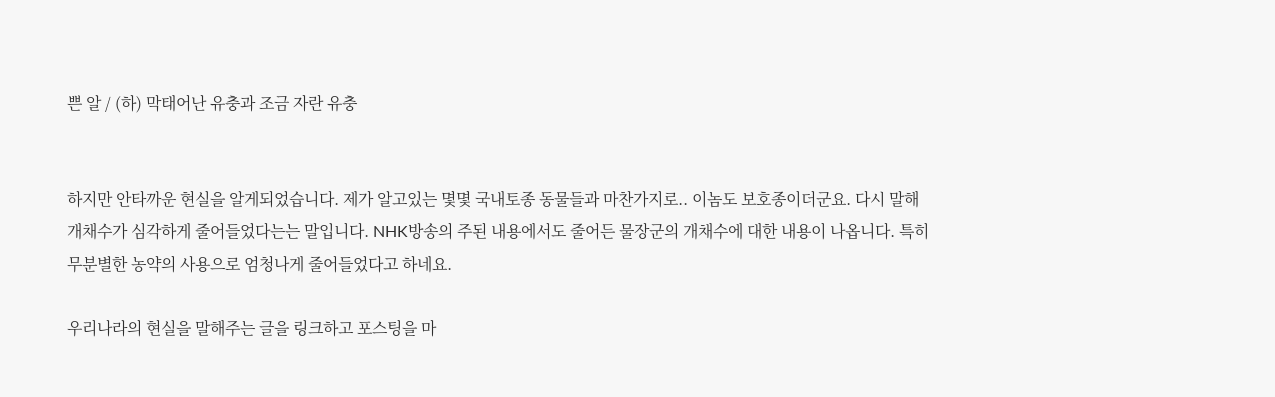쁜 알 / (하) 막태어난 유충과 조금 자란 유충


하지만 안타까운 현실을 알게되었습니다. 제가 알고있는 몇몇 국내토종 동물들과 마찬가지로.. 이놈도 보호종이더군요. 다시 말해 개채수가 심각하게 줄어들었다는는 말입니다. NHK방송의 주된 내용에서도 줄어든 물장군의 개채수에 대한 내용이 나옵니다. 특히 무분별한 농약의 사용으로 엄청나게 줄어들었다고 하네요.

우리나라의 현실을 말해주는 글을 링크하고 포스팅을 마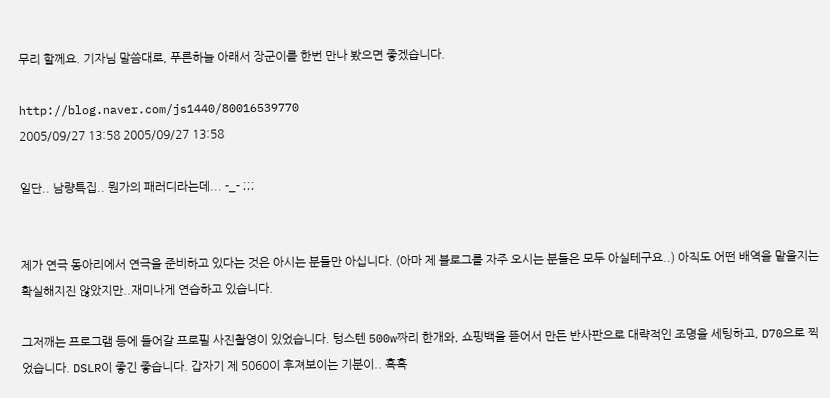무리 할께요. 기자님 말씀대로, 푸른하늘 아래서 장군이를 한번 만나 봤으면 좋겠습니다.

http://blog.naver.com/js1440/80016539770
2005/09/27 13:58 2005/09/27 13:58

일단.. 남량특집.. 뭔가의 패러디라는데... -_- ;;;


제가 연극 동아리에서 연극을 준비하고 있다는 것은 아시는 분들만 아십니다. (아마 제 블로그를 자주 오시는 분들은 모두 아실테구요..) 아직도 어떤 배역을 맡을지는 확실해지진 않았지만..재미나게 연습하고 있습니다.

그저깨는 프로그램 등에 들어갈 프로필 사진촬영이 있었습니다. 텅스텐 500w짜리 한개와, 쇼핑백을 뜯어서 만든 반사판으로 대략적인 조명을 세팅하고, D70으로 찍었습니다. DSLR이 좋긴 좋습니다. 갑자기 제 5060이 후져보이는 기분이.. 흑흑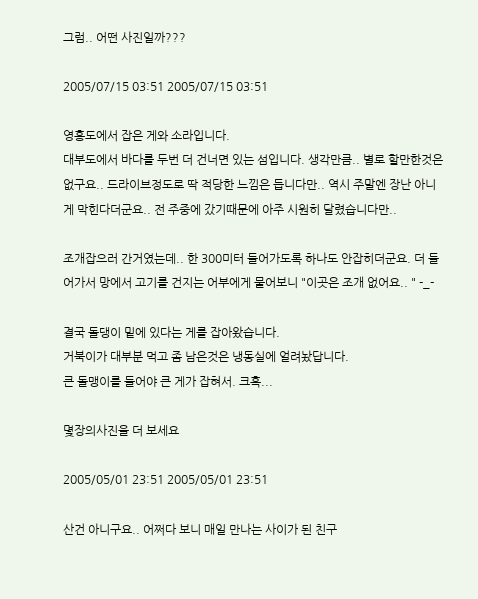그럼.. 어떤 사진일까???

2005/07/15 03:51 2005/07/15 03:51

영흥도에서 잡은 게와 소라입니다.
대부도에서 바다를 두번 더 건너면 있는 섬입니다. 생각만큼.. 별로 할만한것은 없구요.. 드라이브정도로 딱 적당한 느낌은 듭니다만.. 역시 주말엔 장난 아니게 막힌다더군요.. 전 주중에 갔기때문에 아주 시원히 달렸습니다만..

조개잡으러 간거였는데.. 한 300미터 들어가도록 하나도 안잡히더군요. 더 들어가서 망에서 고기를 건지는 어부에게 물어보니 "이곳은 조개 없어요.. " -_-

결국 돌댕이 밑에 있다는 게를 잡아왔습니다.
거북이가 대부분 먹고 좀 남은것은 냉동실에 얼려놨답니다.
큰 돌맹이를 들어야 큰 게가 잡혀서. 크흑...

몇장의사진을 더 보세요

2005/05/01 23:51 2005/05/01 23:51

산건 아니구요.. 어쩌다 보니 매일 만나는 사이가 된 친구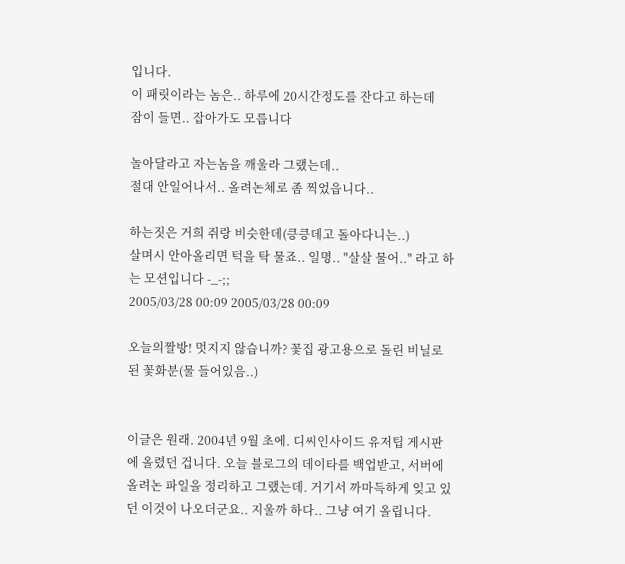입니다.
이 패릿이라는 놈은.. 하루에 20시간정도를 잔다고 하는데
잠이 들면.. 잡아가도 모릅니다

놀아달라고 자는놈을 깨울라 그랬는데..
절대 안일어나서.. 올려논체로 좀 찍었읍니다..

하는짓은 거희 쥐랑 비슷한데(킁킁데고 돌아다니는..)
살며시 안아올리면 턱을 탁 물죠.. 일명.. "살살 물어.." 라고 하는 모션입니다 -_-;;
2005/03/28 00:09 2005/03/28 00:09

오늘의짤방! 멋지지 않습니까? 꽃집 광고용으로 돌린 비닐로 된 꽃화분(물 들어있음..)


이글은 원래. 2004년 9월 초에. 디씨인사이드 유저팁 게시판에 올렸던 겁니다. 오늘 블로그의 데이타를 백업받고, 서버에 올려논 파일을 정리하고 그랬는데. 거기서 까마득하게 잊고 있던 이것이 나오더군요.. 지울까 하다.. 그냥 여기 올립니다.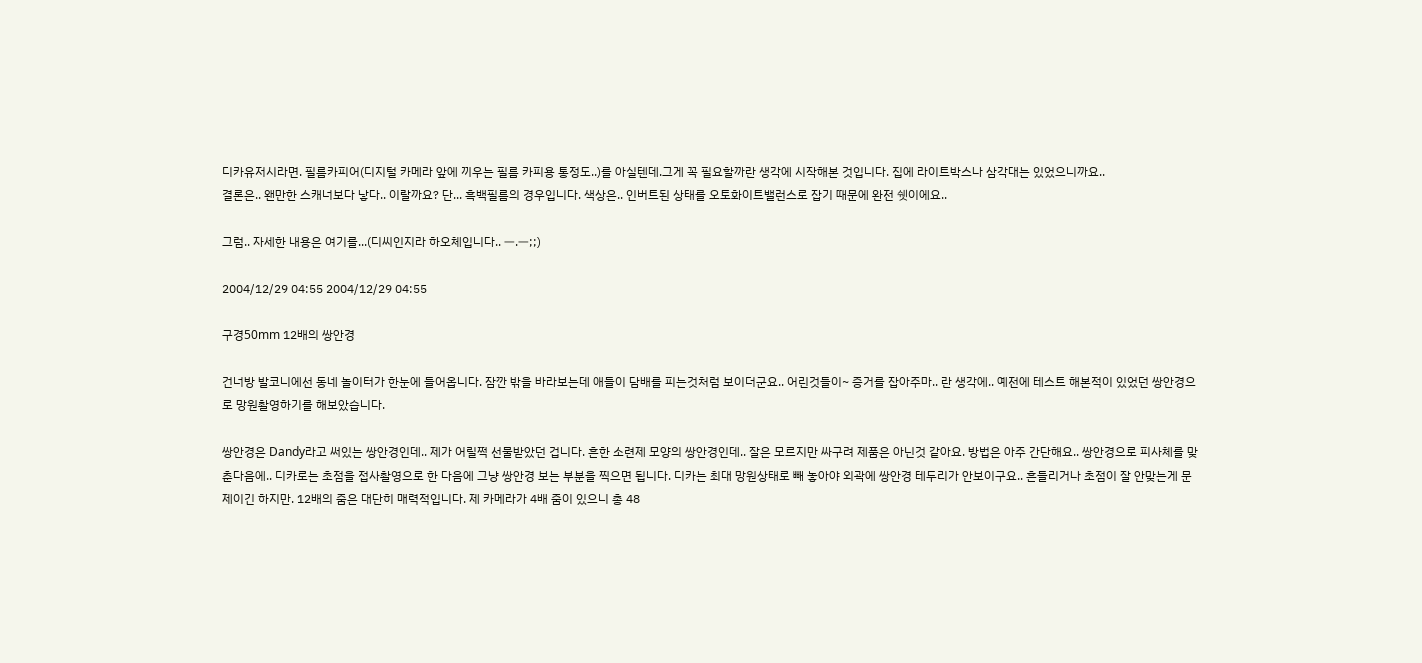디카유저시라면. 필름카피어(디지털 카메라 앞에 끼우는 필름 카피용 통정도..)를 아실텐데.그게 꼭 필요할까란 생각에 시작해본 것입니다. 집에 라이트박스나 삼각대는 있었으니까요..
결론은.. 왠만한 스캐너보다 낳다.. 이랄까요? 단... 흑백필름의 경우입니다. 색상은.. 인버트된 상태를 오토화이트밸런스로 잡기 때문에 완전 쉣이에요..

그럼.. 자세한 내용은 여기를...(디씨인지라 하오체입니다.. ㅡ.ㅡ;;)

2004/12/29 04:55 2004/12/29 04:55

구경50mm 12배의 쌍안경

건너방 발코니에선 동네 놀이터가 한눈에 들어옵니다. 잠깐 밖을 바라보는데 애들이 담배를 피는것처럼 보이더군요.. 어린것들이~ 증거를 잡아주마.. 란 생각에.. 예전에 테스트 해본적이 있었던 쌍안경으로 망원촬영하기를 해보았습니다.

쌍안경은 Dandy라고 써있는 쌍안경인데.. 제가 어릴쩍 선물받았던 겁니다. 흔한 소련제 모양의 쌍안경인데.. 잘은 모르지만 싸구려 제품은 아닌것 같아요. 방법은 아주 간단해요.. 쌍안경으로 피사체를 맞춘다음에.. 디카로는 초점을 접사촬영으로 한 다음에 그냥 쌍안경 보는 부분을 찍으면 됩니다. 디카는 최대 망원상태로 빼 놓아야 외곽에 쌍안경 테두리가 안보이구요.. 흔들리거나 초점이 잘 안맞는게 문제이긴 하지만. 12배의 줌은 대단히 매력적입니다. 제 카메라가 4배 줌이 있으니 총 48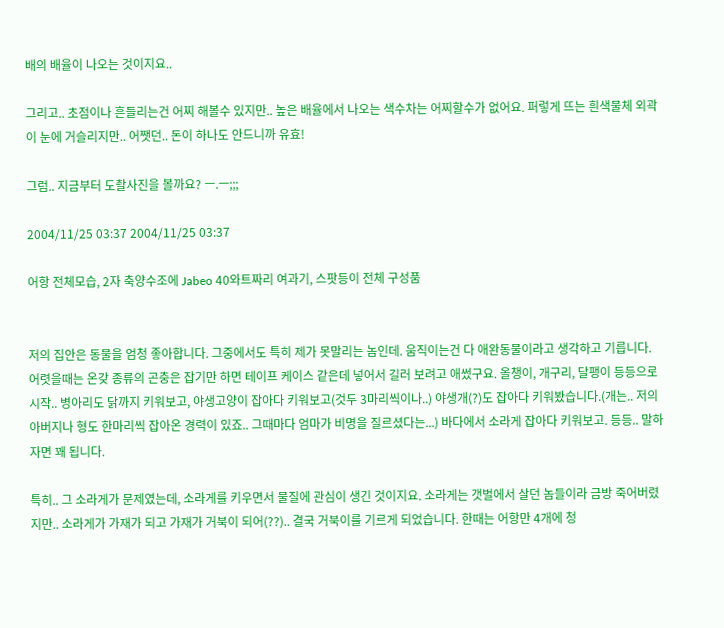배의 배율이 나오는 것이지요..

그리고.. 초점이나 흔들리는건 어찌 해볼수 있지만.. 높은 배율에서 나오는 색수차는 어찌할수가 없어요. 퍼렇게 뜨는 흰색물체 외곽이 눈에 거슬리지만.. 어쨋던.. 돈이 하나도 안드니까 유효!

그럼.. 지금부터 도촬사진을 볼까요? ㅡ.ㅡ;;;

2004/11/25 03:37 2004/11/25 03:37

어항 전체모습, 2자 축양수조에 Jabeo 40와트짜리 여과기, 스팟등이 전체 구성품


저의 집안은 동물을 엄청 좋아합니다. 그중에서도 특히 제가 못말리는 놈인데. 움직이는건 다 애완동물이라고 생각하고 기릅니다. 어렷을때는 온갖 종류의 곤충은 잡기만 하면 테이프 케이스 같은데 넣어서 길러 보려고 애썼구요. 올챙이, 개구리, 달팽이 등등으로 시작.. 병아리도 닭까지 키워보고, 야생고양이 잡아다 키워보고(것두 3마리씩이나..) 야생개(?)도 잡아다 키워봤습니다.(개는.. 저의 아버지나 형도 한마리씩 잡아온 경력이 있죠.. 그때마다 엄마가 비명을 질르셨다는...) 바다에서 소라게 잡아다 키워보고. 등등.. 말하자면 꽤 됩니다.

특히.. 그 소라게가 문제였는데, 소라게를 키우면서 물질에 관심이 생긴 것이지요. 소라게는 갯벌에서 살던 놈들이라 금방 죽어버렸지만.. 소라게가 가재가 되고 가재가 거북이 되어(??).. 결국 거북이를 기르게 되었습니다. 한때는 어항만 4개에 청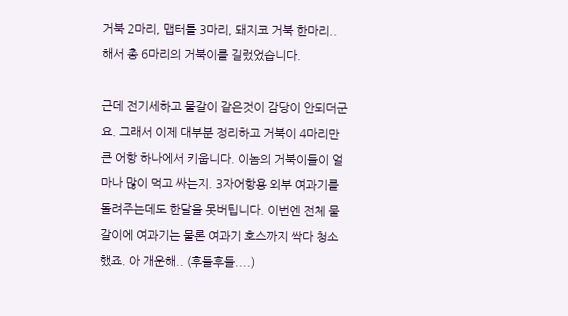거북 2마리, 맵터틀 3마리, 돼지코 거북 한마리.. 해서 총 6마리의 거북이를 길렀었습니다.

근데 전기세하고 물갈이 같은것이 감당이 안되더군요. 그래서 이제 대부분 정리하고 거북이 4마리만 큰 어항 하나에서 키웁니다. 이놈의 거북이들이 얼마나 많이 먹고 싸는지. 3자어항용 외부 여과기를 돌려주는데도 한달을 못버팁니다. 이번엔 전체 물갈이에 여과기는 물론 여과기 호스까지 싹다 청소했죠. 아 개운해.. (후들후들....)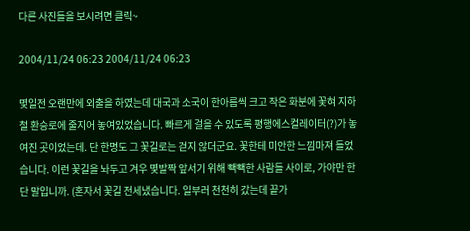다른 사진들을 보시려면 클릭~

2004/11/24 06:23 2004/11/24 06:23

몇일전 오랜만에 외출을 하였는데 대국과 소국이 한아름씩 크고 작은 화분에 꽃혀 지하철 환승로에 줄지어 놓여있었습니다. 빠르게 걸을 수 있도록 평행에스컬레이터(?)가 놓여진 곳이었는데. 단 한명도 그 꽃길로는 걷지 않더군요. 꽃한테 미안한 느낌마져 들었습니다. 이런 꽃길을 놔두고 겨우 몇발짝 앞서기 위해 빽빽한 사람들 사이로, 가야만 한단 말입니까. (혼자서 꽃길 전세냈습니다. 일부러 천천히 갔는데 끝가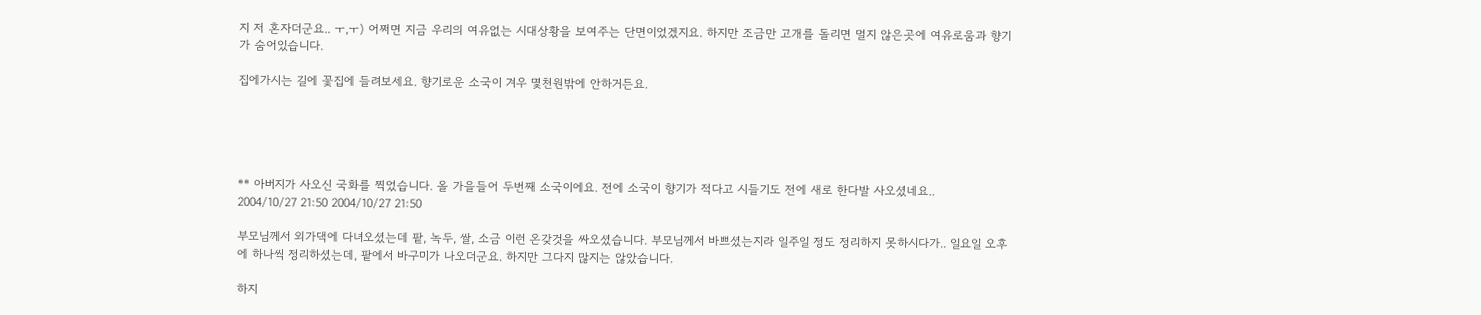지 저 혼자더군요.. ㅜ,ㅜ) 어쩌면 지금 우리의 여유없는 시대상황을 보여주는 단면이었겠지요. 하지만 조금만 고개를 돌리면 멀지 않은곳에 여유로움과 향기가 숨어있습니다.

집에가시는 길에 꽃집에 들려보세요. 향기로운 소국이 겨우 몇천원밖에 안하거든요.





** 아버지가 사오신 국화를 찍었습니다. 올 가을들어 두번째 소국이에요. 전에 소국이 향기가 적다고 시들기도 전에 새로 한다발 사오셨네요..
2004/10/27 21:50 2004/10/27 21:50

부모님께서 외가댁에 다녀오셨는데 팥, 녹두, 쌀, 소금 이런 온갖것을 싸오셨습니다. 부모님께서 바쁘셨는지라 일주일 정도 정리하지 못하시다가.. 일요일 오후에 하나씩 정리하셨는데, 팥에서 바구미가 나오더군요. 하지만 그다지 많지는 않았습니다.

하지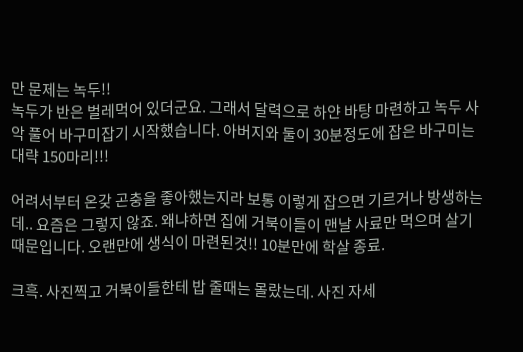만 문제는 녹두!!
녹두가 반은 벌레먹어 있더군요. 그래서 달력으로 하얀 바탕 마련하고 녹두 사악 풀어 바구미잡기 시작했습니다. 아버지와 둘이 30분정도에 잡은 바구미는 대략 150마리!!!

어려서부터 온갖 곤충을 좋아했는지라 보통 이렇게 잡으면 기르거나 방생하는데.. 요즘은 그렇지 않죠. 왜냐하면 집에 거북이들이 맨날 사료만 먹으며 살기 때문입니다. 오랜만에 생식이 마련된것!! 10분만에 학살 종료.

크흑. 사진찍고 거북이들한테 밥 줄때는 몰랐는데. 사진 자세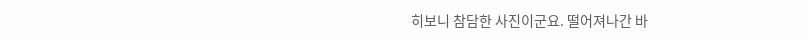히보니 참담한 사진이군요. 떨어져나간 바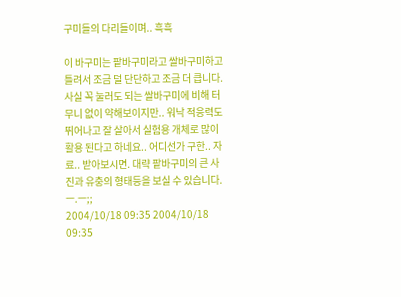구미들의 다리들이며.. 흑흑

이 바구미는 팥바구미라고 쌀바구미하고 틀려서 조금 덜 단단하고 조금 더 큽니다. 사실 꼭 눌러도 되는 쌀바구미에 비해 터무니 없이 약해보이지만.. 워낙 적응력도 뛰어나고 잘 살아서 실험용 개체로 많이 활용 된다고 하네요.. 어디선가 구한.. 자료.. 받아보시면. 대략 팥바구미의 큰 사진과 유충의 형태등을 보실 수 있습니다. ㅡ.ㅡ;;
2004/10/18 09:35 2004/10/18 09:35